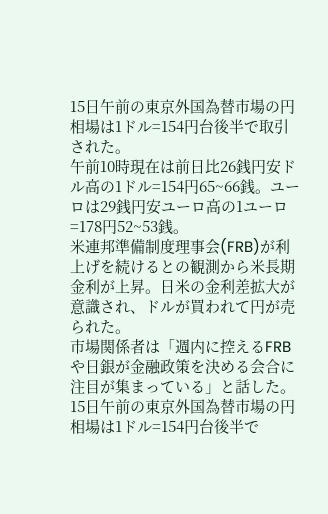15日午前の東京外国為替市場の円相場は1ドル=154円台後半で取引された。
午前10時現在は前日比26銭円安ドル高の1ドル=154円65~66銭。ユーロは29銭円安ユーロ高の1ユーロ=178円52~53銭。
米連邦準備制度理事会(FRB)が利上げを続けるとの観測から米長期金利が上昇。日米の金利差拡大が意識され、ドルが買われて円が売られた。
市場関係者は「週内に控えるFRBや日銀が金融政策を決める会合に注目が集まっている」と話した。
15日午前の東京外国為替市場の円相場は1ドル=154円台後半で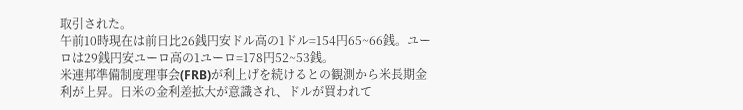取引された。
午前10時現在は前日比26銭円安ドル高の1ドル=154円65~66銭。ユーロは29銭円安ユーロ高の1ユーロ=178円52~53銭。
米連邦準備制度理事会(FRB)が利上げを続けるとの観測から米長期金利が上昇。日米の金利差拡大が意識され、ドルが買われて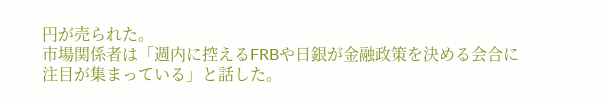円が売られた。
市場関係者は「週内に控えるFRBや日銀が金融政策を決める会合に注目が集まっている」と話した。